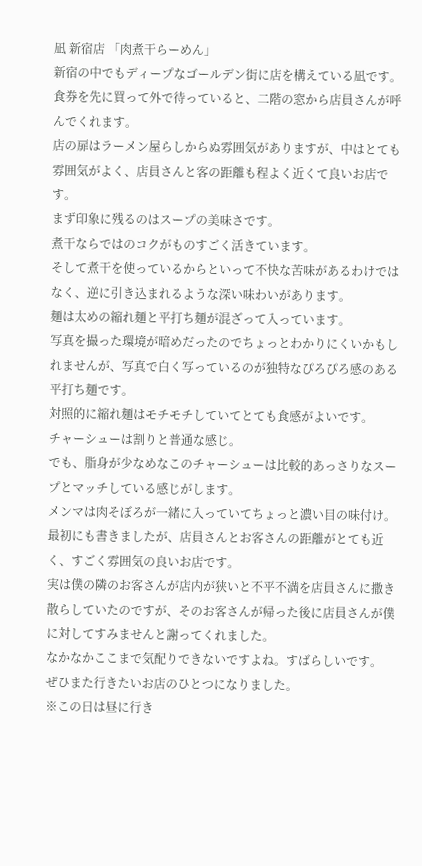凪 新宿店 「肉煮干らーめん」
新宿の中でもディープなゴールデン街に店を構えている凪です。
食券を先に買って外で待っていると、二階の窓から店員さんが呼んでくれます。
店の扉はラーメン屋らしからぬ雰囲気がありますが、中はとても雰囲気がよく、店員さんと客の距離も程よく近くて良いお店です。
まず印象に残るのはスープの美味さです。
煮干ならではのコクがものすごく活きています。
そして煮干を使っているからといって不快な苦味があるわけではなく、逆に引き込まれるような深い味わいがあります。
麺は太めの縮れ麺と平打ち麺が混ざって入っています。
写真を撮った環境が暗めだったのでちょっとわかりにくいかもしれませんが、写真で白く写っているのが独特なぴろぴろ感のある平打ち麺です。
対照的に縮れ麺はモチモチしていてとても食感がよいです。
チャーシューは割りと普通な感じ。
でも、脂身が少なめなこのチャーシューは比較的あっさりなスープとマッチしている感じがします。
メンマは肉そぼろが一緒に入っていてちょっと濃い目の味付け。
最初にも書きましたが、店員さんとお客さんの距離がとても近く、すごく雰囲気の良いお店です。
実は僕の隣のお客さんが店内が狭いと不平不満を店員さんに撒き散らしていたのですが、そのお客さんが帰った後に店員さんが僕に対してすみませんと謝ってくれました。
なかなかここまで気配りできないですよね。すばらしいです。
ぜひまた行きたいお店のひとつになりました。
※この日は昼に行き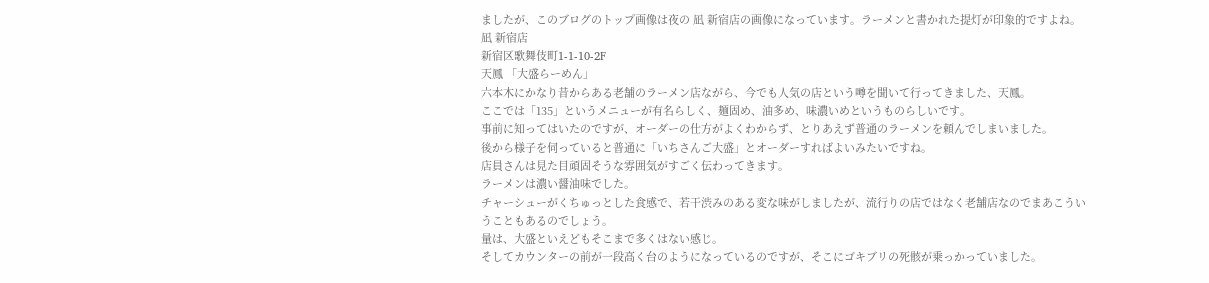ましたが、このブログのトップ画像は夜の 凪 新宿店の画像になっています。ラーメンと書かれた提灯が印象的ですよね。
凪 新宿店
新宿区歌舞伎町1-1-10-2F
天鳳 「大盛らーめん」
六本木にかなり昔からある老舗のラーメン店ながら、今でも人気の店という噂を聞いて行ってきました、天鳳。
ここでは「135」というメニューが有名らしく、麺固め、油多め、味濃いめというものらしいです。
事前に知ってはいたのですが、オーダーの仕方がよくわからず、とりあえず普通のラーメンを頼んでしまいました。
後から様子を伺っていると普通に「いちさんご大盛」とオーダーすればよいみたいですね。
店員さんは見た目頑固そうな雰囲気がすごく伝わってきます。
ラーメンは濃い醤油味でした。
チャーシューがくちゅっとした食感で、若干渋みのある変な味がしましたが、流行りの店ではなく老舗店なのでまあこういうこともあるのでしょう。
量は、大盛といえどもそこまで多くはない感じ。
そしてカウンターの前が一段高く台のようになっているのですが、そこにゴキブリの死骸が乗っかっていました。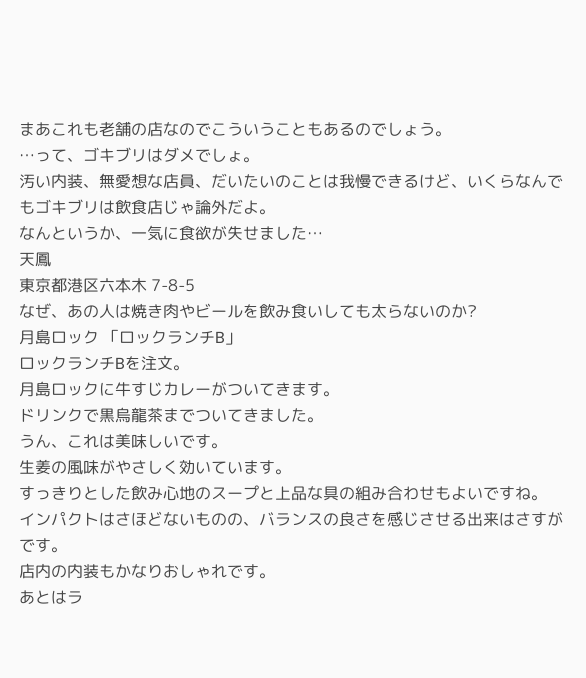まあこれも老舗の店なのでこういうこともあるのでしょう。
…って、ゴキブリはダメでしょ。
汚い内装、無愛想な店員、だいたいのことは我慢できるけど、いくらなんでもゴキブリは飲食店じゃ論外だよ。
なんというか、一気に食欲が失せました…
天鳳
東京都港区六本木 7-8-5
なぜ、あの人は焼き肉やビールを飲み食いしても太らないのか?
月島ロック 「ロックランチB」
ロックランチBを注文。
月島ロックに牛すじカレーがついてきます。
ドリンクで黒烏龍茶までついてきました。
うん、これは美味しいです。
生姜の風味がやさしく効いています。
すっきりとした飲み心地のスープと上品な具の組み合わせもよいですね。
インパクトはさほどないものの、バランスの良さを感じさせる出来はさすがです。
店内の内装もかなりおしゃれです。
あとはラ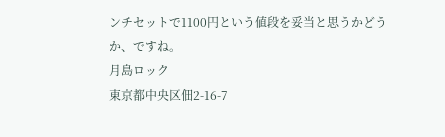ンチセットで1100円という値段を妥当と思うかどうか、ですね。
月島ロック
東京都中央区佃2-16-7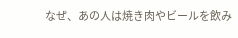なぜ、あの人は焼き肉やビールを飲み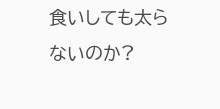食いしても太らないのか?